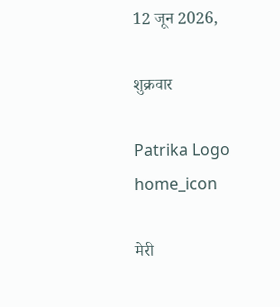12 जून 2026,

शुक्रवार

Patrika Logo
home_icon

मेरी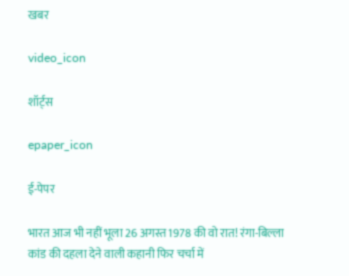खबर

video_icon

शॉर्ट्स

epaper_icon

ई-पेपर

भारत आज भी नहीं भूला 26 अगस्त 1978 की वो रात! रंगा-बिल्ला कांड की दहला देने वाली कहानी फिर चर्चा में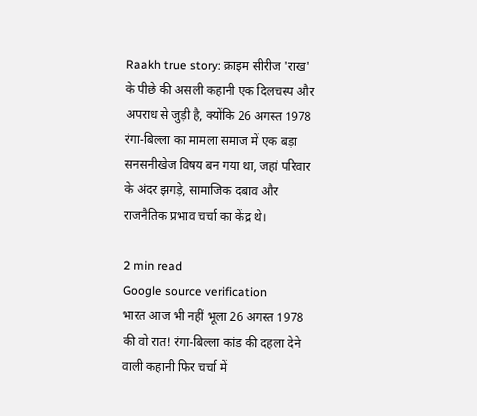Raakh true story: क्राइम सीरीज 'राख' के पीछे की असली कहानी एक दिलचस्प और अपराध से जुड़ी है, क्योंकि 26 अगस्त 1978 रंगा-बिल्ला का मामला समाज में एक बड़ा सनसनीखेज विषय बन गया था, जहां परिवार के अंदर झगड़े, सामाजिक दबाव और राजनैतिक प्रभाव चर्चा का केंद्र थे।

2 min read
Google source verification
भारत आज भी नहीं भूला 26 अगस्त 1978 की वो रात! रंगा-बिल्ला कांड की दहला देने वाली कहानी फिर चर्चा में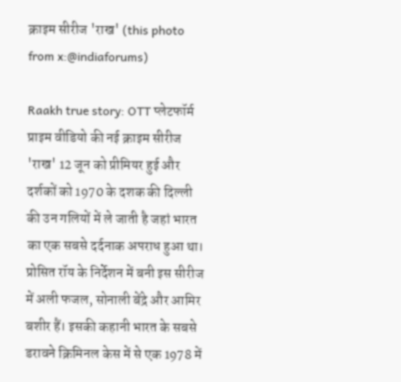क्राइम सीरीज 'राख' (this photo from x:@indiaforums)

Raakh true story: OTT प्लेटफॉर्म प्राइम वीडियो की नई क्राइम सीरीज 'राख' 12 जून को प्रीमियर हुई और दर्शकों को 1970 के दशक की दिल्ली की उन गलियों में ले जाती है जहां भारत का एक सबसे दर्दनाक अपराध हुआ था। प्रोसित रॉय के निर्देशन में बनी इस सीरीज में अली फजल, सोनाली बेंद्रे और आमिर बशीर हैं। इसकी कहानी भारत के सबसे डरावने क्रिमिनल केस में से एक 1978 में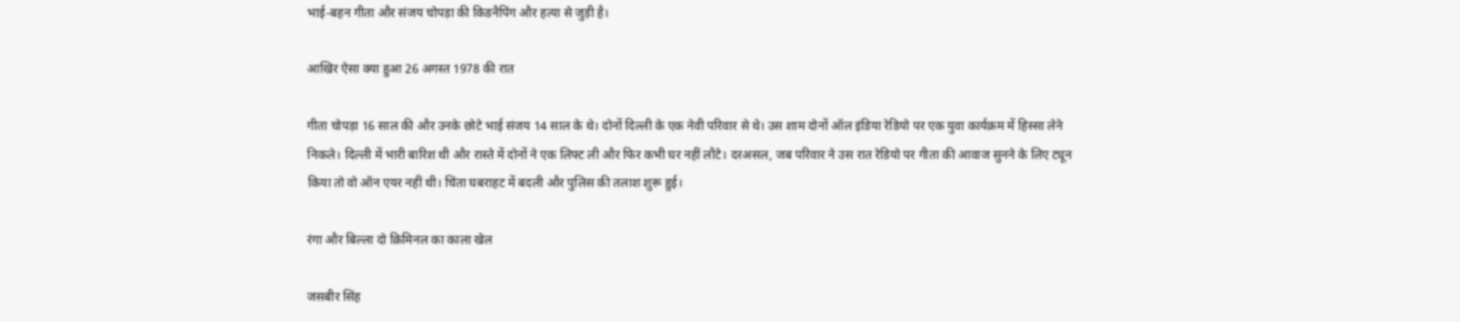भाई-बहन गीता और संजय चोपड़ा की किडनैपिंग और हत्या से जुड़ी है।

आखिर ऐसा क्या हुआ 26 अगस्त 1978 की रात

गीता चोपड़ा 16 साल की और उनके छोटे भाई संजय 14 साल के थे। दोनों दिल्ली के एक नेवी परिवार से थे। उस शाम दोनों ऑल इंडिया रेडियो पर एक युवा कार्यक्रम में हिस्सा लेने निकले। दिल्ली में भारी बारिश थी और रास्ते में दोनों ने एक लिफ्ट ली और फिर कभी घर नहीं लौटे। दरअसल, जब परिवार ने उस रात रेडियो पर गीता की आवाज सुनने के लिए ट्यून किया तो वो ऑन एयर नहीं थी। चिंता घबराहट में बदली और पुलिस की तलाश शुरू हुई।

रंगा और बिल्ला दो क्रिमिनल का काला खेल

जसबीर सिंह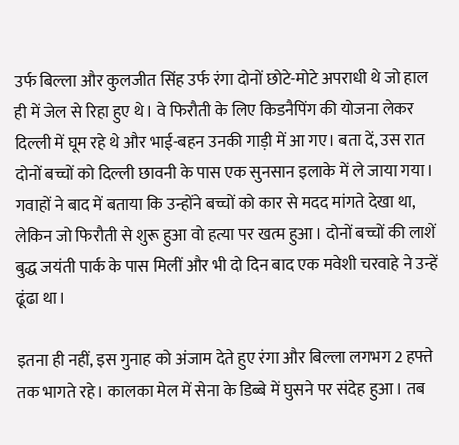उर्फ बिल्ला और कुलजीत सिंह उर्फ रंगा दोनों छोटे-मोटे अपराधी थे जो हाल ही में जेल से रिहा हुए थे। वे फिरौती के लिए किडनैपिंग की योजना लेकर दिल्ली में घूम रहे थे और भाई-बहन उनकी गाड़ी में आ गए। बता दें, उस रात दोनों बच्चों को दिल्ली छावनी के पास एक सुनसान इलाके में ले जाया गया। गवाहों ने बाद में बताया कि उन्होंने बच्चों को कार से मदद मांगते देखा था, लेकिन जो फिरौती से शुरू हुआ वो हत्या पर खत्म हुआ। दोनों बच्चों की लाशें बुद्ध जयंती पार्क के पास मिलीं और भी दो दिन बाद एक मवेशी चरवाहे ने उन्हें ढूंढा था।

इतना ही नहीं, इस गुनाह को अंजाम देते हुए रंगा और बिल्ला लगभग 2 हफ्ते तक भागते रहे। कालका मेल में सेना के डिब्बे में घुसने पर संदेह हुआ। तब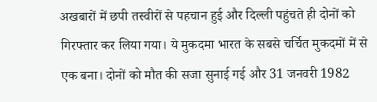अखबारों में छपी तस्वीरों से पहचान हुई और दिल्ली पहुंचते ही दोनों को गिरफ्तार कर लिया गया। ये मुकदमा भारत के सबसे चर्चित मुकदमों में से एक बना। दोनों को मौत की सजा सुनाई गई और 31 जनवरी 1982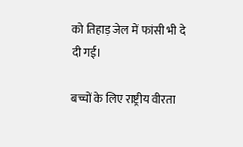को तिहाड़ जेल में फांसी भी दे दी गई।

बच्चों के लिए राष्ट्रीय वीरता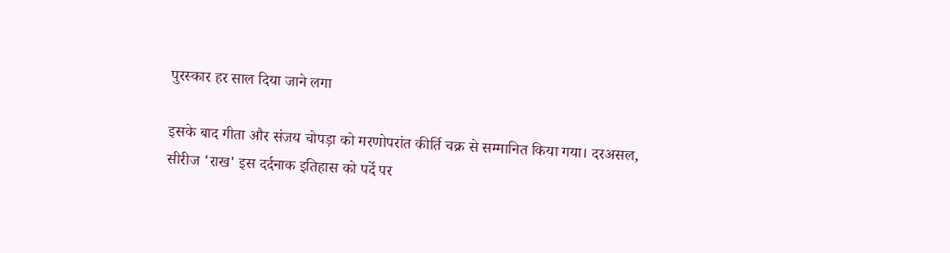पुरस्कार हर साल दिया जाने लगा

इसके बाद गीता और संजय चोपड़ा को मरणोपरांत कीर्ति चक्र से सम्मानित किया गया। दरअसल, सीरीज 'राख' इस दर्दनाक इतिहास को पर्दे पर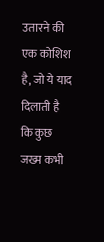उतारने की एक कोशिश है, जो ये याद दिलाती है कि कुछ जख्म कभी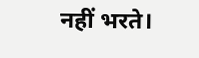नहीं भरते।